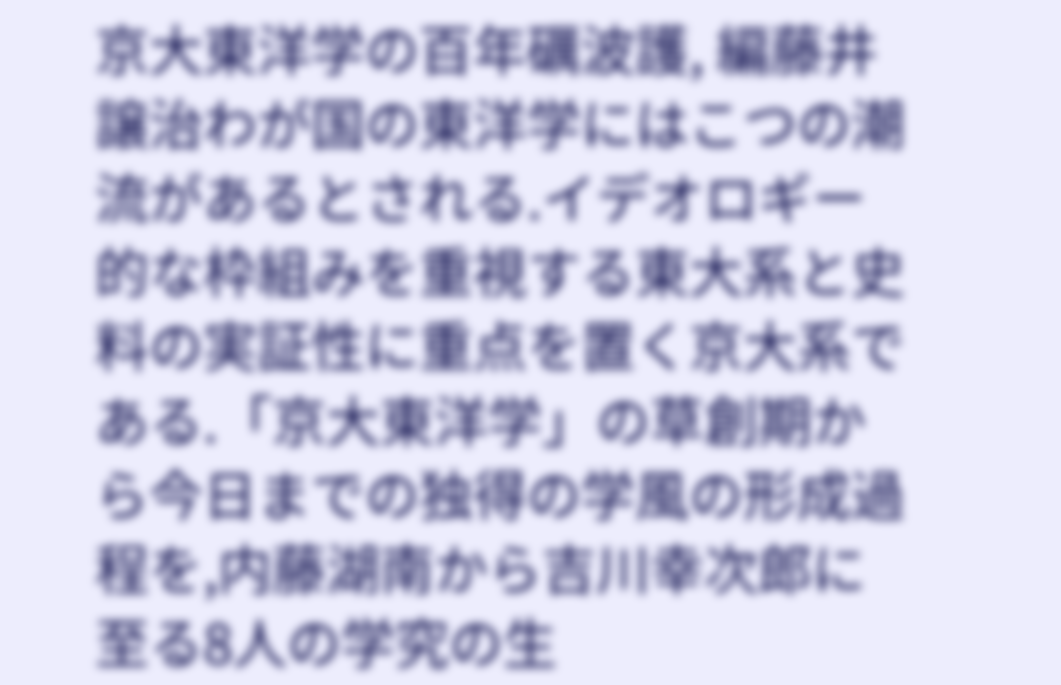京大東洋学の百年礪波護, 編藤井譲治わが国の東洋学にはこつの潮流があるとされる.イデオロギー的な枠組みを重視する東大系と史料の実証性に重点を置く京大系である.「京大東洋学」の草創期から今日までの独得の学風の形成過程を,内藤湖南から吉川幸次郎に至る8人の学究の生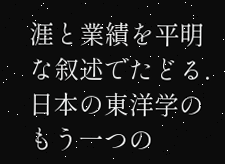涯と業績を平明な叙述でたどる.日本の東洋学のもう一つの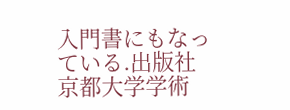入門書にもなっている.出版社京都大学学術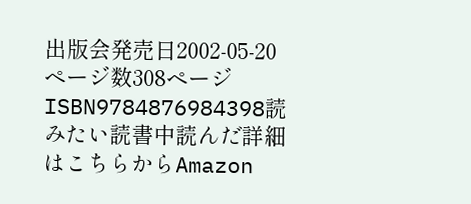出版会発売日2002-05-20ページ数308ページISBN9784876984398読みたい読書中読んだ詳細はこちらからAmazon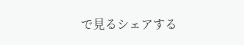で見るシェアする